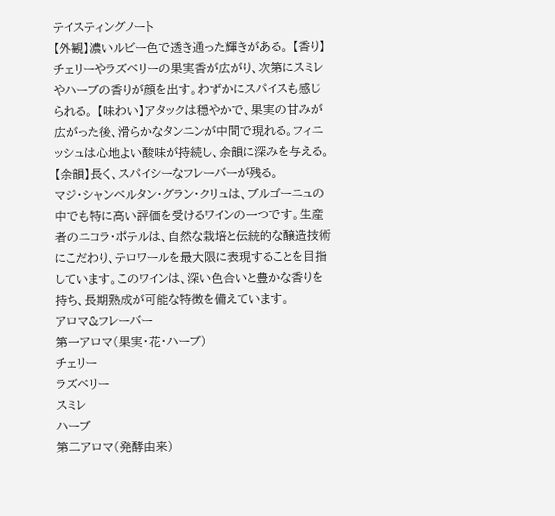テイスティングノート
【外観】濃いルビー色で透き通った輝きがある。 【香り】チェリーやラズベリーの果実香が広がり、次第にスミレやハーブの香りが顔を出す。わずかにスパイスも感じられる。 【味わい】アタックは穏やかで、果実の甘みが広がった後、滑らかなタンニンが中間で現れる。フィニッシュは心地よい酸味が持続し、余韻に深みを与える。 【余韻】長く、スパイシーなフレーバーが残る。
マジ・シャンベルタン・グラン・クリュは、ブルゴーニュの中でも特に高い評価を受けるワインの一つです。生産者のニコラ・ポテルは、自然な栽培と伝統的な醸造技術にこだわり、テロワールを最大限に表現することを目指しています。このワインは、深い色合いと豊かな香りを持ち、長期熟成が可能な特徴を備えています。
アロマ&フレーバー
第一アロマ(果実・花・ハーブ)
チェリー
ラズベリー
スミレ
ハーブ
第二アロマ(発酵由来)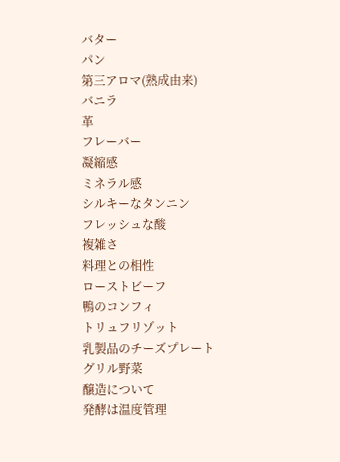バター
パン
第三アロマ(熟成由来)
バニラ
革
フレーバー
凝縮感
ミネラル感
シルキーなタンニン
フレッシュな酸
複雑さ
料理との相性
ローストビーフ
鴨のコンフィ
トリュフリゾット
乳製品のチーズプレート
グリル野菜
醸造について
発酵は温度管理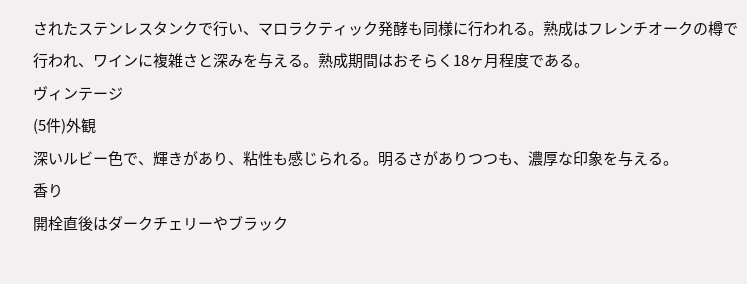されたステンレスタンクで行い、マロラクティック発酵も同様に行われる。熟成はフレンチオークの樽で行われ、ワインに複雑さと深みを与える。熟成期間はおそらく18ヶ月程度である。
ヴィンテージ
(5件)外観
深いルビー色で、輝きがあり、粘性も感じられる。明るさがありつつも、濃厚な印象を与える。
香り
開栓直後はダークチェリーやブラック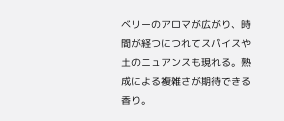ベリーのアロマが広がり、時間が経つにつれてスパイスや土のニュアンスも現れる。熟成による複雑さが期待できる香り。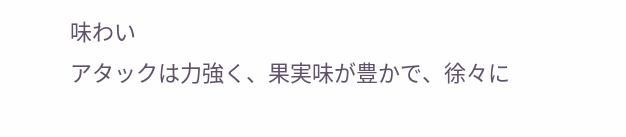味わい
アタックは力強く、果実味が豊かで、徐々に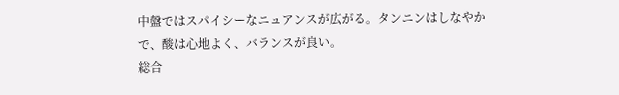中盤ではスパイシーなニュアンスが広がる。タンニンはしなやかで、酸は心地よく、バランスが良い。
総合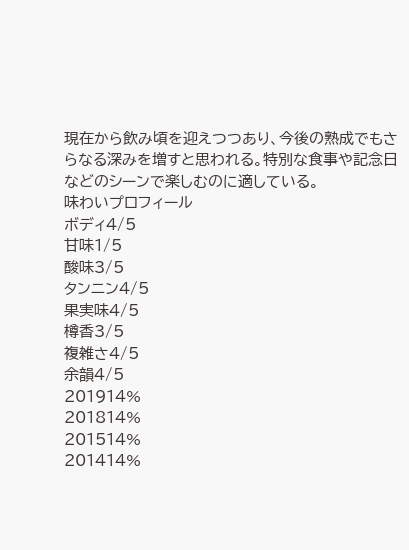現在から飲み頃を迎えつつあり、今後の熟成でもさらなる深みを増すと思われる。特別な食事や記念日などのシーンで楽しむのに適している。
味わいプロフィール
ボディ4/5
甘味1/5
酸味3/5
タンニン4/5
果実味4/5
樽香3/5
複雑さ4/5
余韻4/5
201914%
201814%
201514%
201414%